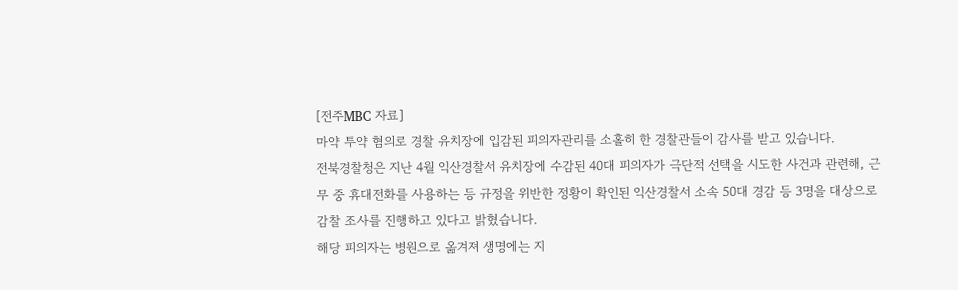[전주MBC 자료]
마약 투약 혐의로 경찰 유치장에 입감된 피의자관리를 소홀히 한 경찰관들이 감사를 받고 있습니다.
전북경찰청은 지난 4월 익산경찰서 유치장에 수감된 40대 피의자가 극단적 선택을 시도한 사건과 관련해, 근무 중 휴대전화를 사용하는 등 규정을 위반한 정황이 확인된 익산경찰서 소속 50대 경감 등 3명을 대상으로 감찰 조사를 진행하고 있다고 밝혔습니다.
해당 피의자는 병원으로 옮겨져 생명에는 지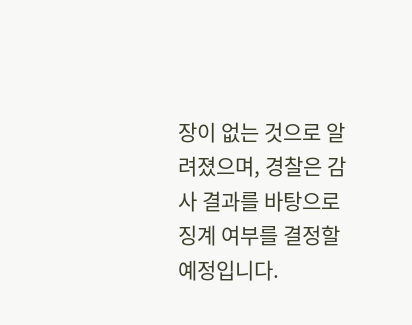장이 없는 것으로 알려졌으며, 경찰은 감사 결과를 바탕으로 징계 여부를 결정할 예정입니다.